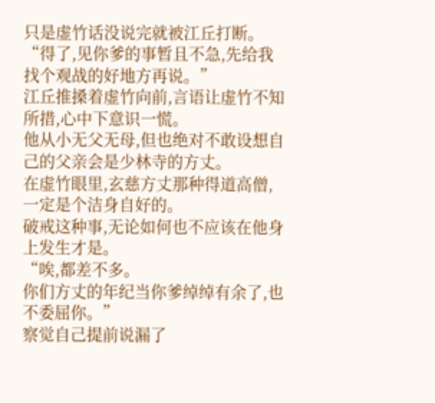只是虚竹话没说完就被江丘打断。
“得了,见你爹的事暂且不急,先给我找个观战的好地方再说。”
江丘推搡着虚竹向前,言语让虚竹不知所措,心中下意识一慌。
他从小无父无母,但也绝对不敢设想自己的父亲会是少林寺的方丈。
在虚竹眼里,玄慈方丈那种得道高僧,一定是个洁身自好的。
破戒这种事,无论如何也不应该在他身上发生才是。
“唉,都差不多。
你们方丈的年纪当你爹绰绰有余了,也不委屈你。”
察觉自己提前说漏了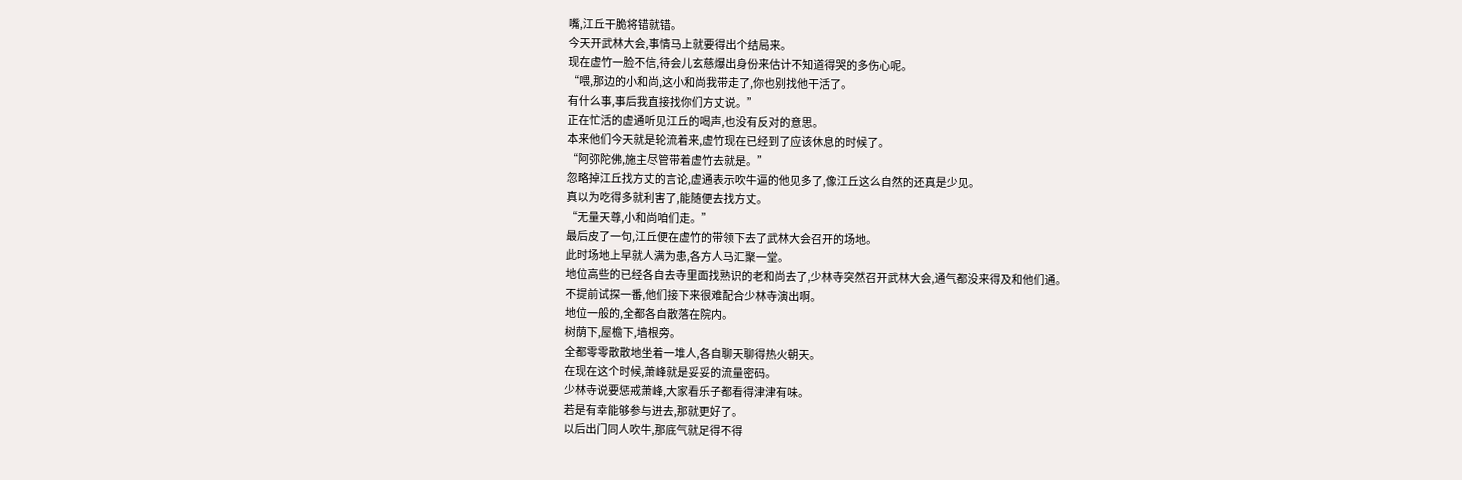嘴,江丘干脆将错就错。
今天开武林大会,事情马上就要得出个结局来。
现在虚竹一脸不信,待会儿玄慈爆出身份来估计不知道得哭的多伤心呢。
“喂,那边的小和尚,这小和尚我带走了,你也别找他干活了。
有什么事,事后我直接找你们方丈说。”
正在忙活的虚通听见江丘的喝声,也没有反对的意思。
本来他们今天就是轮流着来,虚竹现在已经到了应该休息的时候了。
“阿弥陀佛,施主尽管带着虚竹去就是。”
忽略掉江丘找方丈的言论,虚通表示吹牛逼的他见多了,像江丘这么自然的还真是少见。
真以为吃得多就利害了,能随便去找方丈。
“无量天尊,小和尚咱们走。”
最后皮了一句,江丘便在虚竹的带领下去了武林大会召开的场地。
此时场地上早就人满为患,各方人马汇聚一堂。
地位高些的已经各自去寺里面找熟识的老和尚去了,少林寺突然召开武林大会,通气都没来得及和他们通。
不提前试探一番,他们接下来很难配合少林寺演出啊。
地位一般的,全都各自散落在院内。
树荫下,屋檐下,墙根旁。
全都零零散散地坐着一堆人,各自聊天聊得热火朝天。
在现在这个时候,萧峰就是妥妥的流量密码。
少林寺说要惩戒萧峰,大家看乐子都看得津津有味。
若是有幸能够参与进去,那就更好了。
以后出门同人吹牛,那底气就足得不得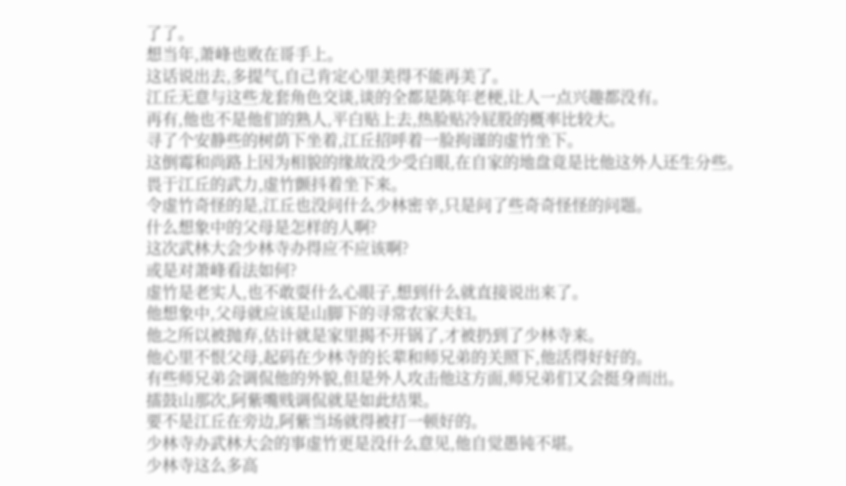了了。
想当年,萧峰也败在哥手上。
这话说出去,多提气,自己肯定心里美得不能再美了。
江丘无意与这些龙套角色交谈,谈的全都是陈年老梗,让人一点兴趣都没有。
再有,他也不是他们的熟人,平白贴上去,热脸贴冷屁股的概率比较大。
寻了个安静些的树荫下坐着,江丘招呼着一脸拘谨的虚竹坐下。
这倒霉和尚路上因为相貌的缘故没少受白眼,在自家的地盘竟是比他这外人还生分些。
畏于江丘的武力,虚竹颤抖着坐下来。
令虚竹奇怪的是,江丘也没问什么少林密辛,只是问了些奇奇怪怪的问题。
什么想象中的父母是怎样的人啊?
这次武林大会少林寺办得应不应该啊?
或是对萧峰看法如何?
虚竹是老实人,也不敢耍什么心眼子,想到什么就直接说出来了。
他想象中,父母就应该是山脚下的寻常农家夫妇。
他之所以被抛弃,估计就是家里揭不开锅了,才被扔到了少林寺来。
他心里不恨父母,起码在少林寺的长辈和师兄弟的关照下,他活得好好的。
有些师兄弟会调侃他的外貌,但是外人攻击他这方面,师兄弟们又会挺身而出。
擂鼓山那次,阿紫嘴贱调侃就是如此结果。
要不是江丘在旁边,阿紫当场就得被打一顿好的。
少林寺办武林大会的事虚竹更是没什么意见,他自觉愚钝不堪。
少林寺这么多高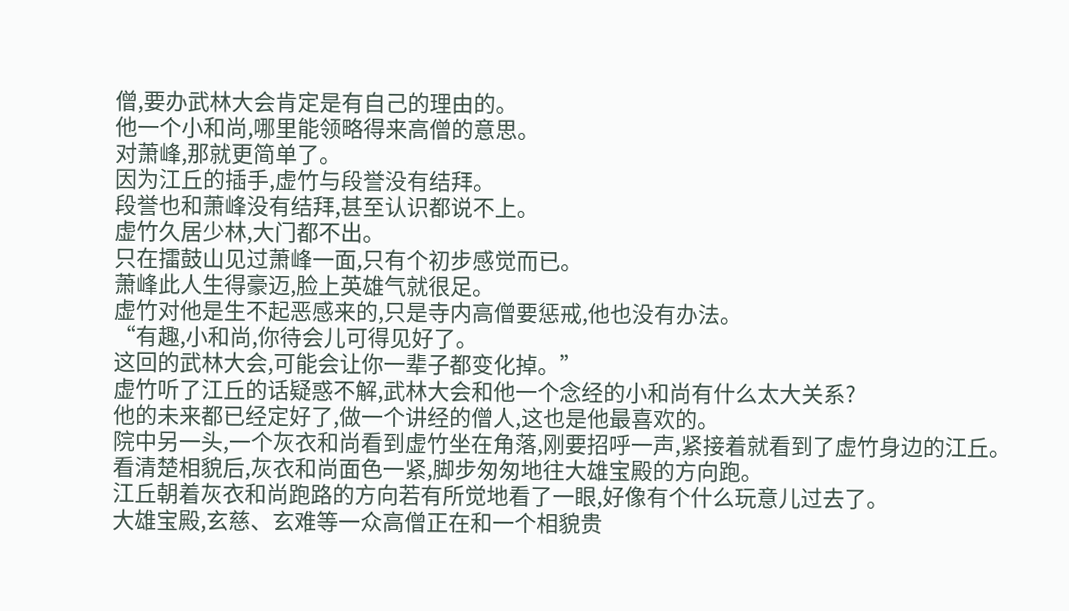僧,要办武林大会肯定是有自己的理由的。
他一个小和尚,哪里能领略得来高僧的意思。
对萧峰,那就更简单了。
因为江丘的插手,虚竹与段誉没有结拜。
段誉也和萧峰没有结拜,甚至认识都说不上。
虚竹久居少林,大门都不出。
只在擂鼓山见过萧峰一面,只有个初步感觉而已。
萧峰此人生得豪迈,脸上英雄气就很足。
虚竹对他是生不起恶感来的,只是寺内高僧要惩戒,他也没有办法。
“有趣,小和尚,你待会儿可得见好了。
这回的武林大会,可能会让你一辈子都变化掉。”
虚竹听了江丘的话疑惑不解,武林大会和他一个念经的小和尚有什么太大关系?
他的未来都已经定好了,做一个讲经的僧人,这也是他最喜欢的。
院中另一头,一个灰衣和尚看到虚竹坐在角落,刚要招呼一声,紧接着就看到了虚竹身边的江丘。
看清楚相貌后,灰衣和尚面色一紧,脚步匆匆地往大雄宝殿的方向跑。
江丘朝着灰衣和尚跑路的方向若有所觉地看了一眼,好像有个什么玩意儿过去了。
大雄宝殿,玄慈、玄难等一众高僧正在和一个相貌贵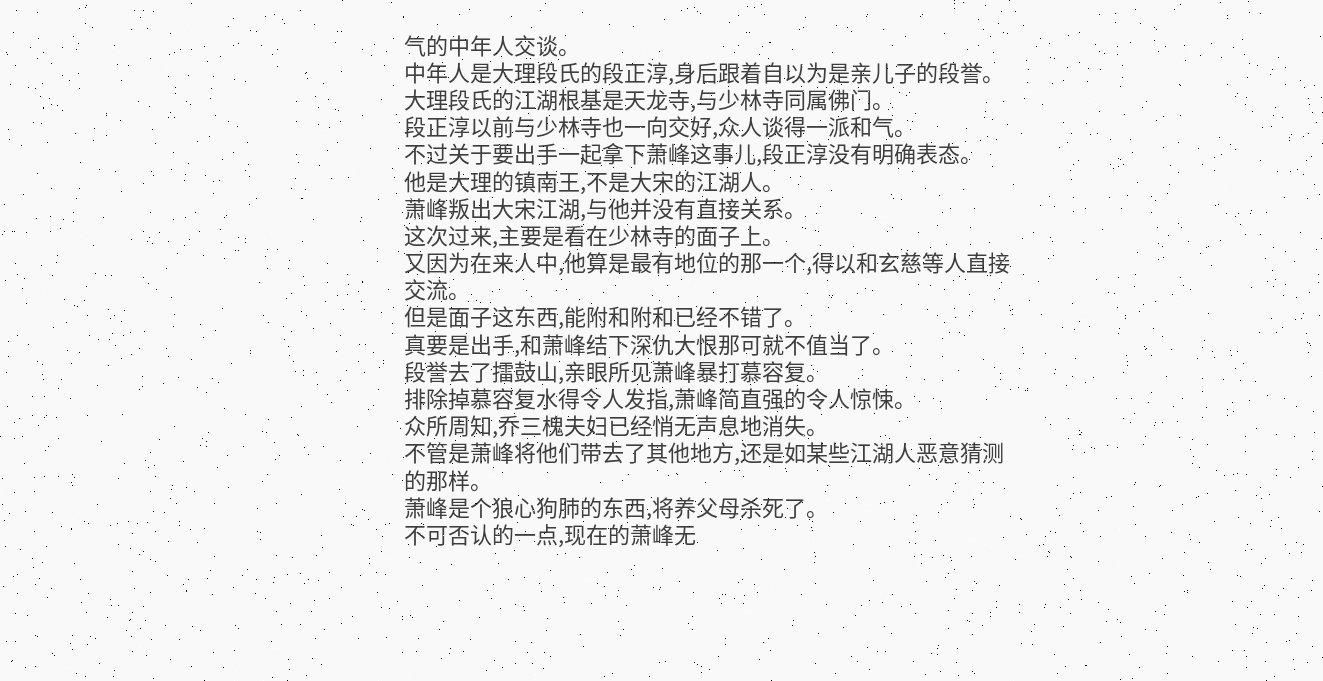气的中年人交谈。
中年人是大理段氏的段正淳,身后跟着自以为是亲儿子的段誉。
大理段氏的江湖根基是天龙寺,与少林寺同属佛门。
段正淳以前与少林寺也一向交好,众人谈得一派和气。
不过关于要出手一起拿下萧峰这事儿,段正淳没有明确表态。
他是大理的镇南王,不是大宋的江湖人。
萧峰叛出大宋江湖,与他并没有直接关系。
这次过来,主要是看在少林寺的面子上。
又因为在来人中,他算是最有地位的那一个,得以和玄慈等人直接交流。
但是面子这东西,能附和附和已经不错了。
真要是出手,和萧峰结下深仇大恨那可就不值当了。
段誉去了擂鼓山,亲眼所见萧峰暴打慕容复。
排除掉慕容复水得令人发指,萧峰简直强的令人惊悚。
众所周知,乔三槐夫妇已经悄无声息地消失。
不管是萧峰将他们带去了其他地方,还是如某些江湖人恶意猜测的那样。
萧峰是个狼心狗肺的东西,将养父母杀死了。
不可否认的一点,现在的萧峰无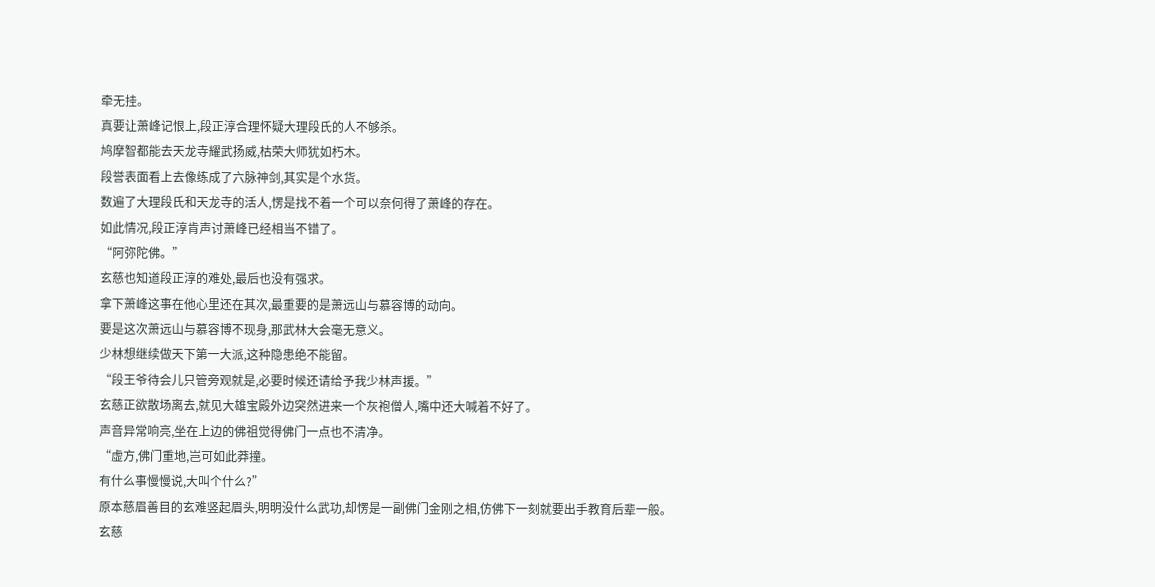牵无挂。
真要让萧峰记恨上,段正淳合理怀疑大理段氏的人不够杀。
鸠摩智都能去天龙寺耀武扬威,枯荣大师犹如朽木。
段誉表面看上去像练成了六脉神剑,其实是个水货。
数遍了大理段氏和天龙寺的活人,愣是找不着一个可以奈何得了萧峰的存在。
如此情况,段正淳肯声讨萧峰已经相当不错了。
“阿弥陀佛。”
玄慈也知道段正淳的难处,最后也没有强求。
拿下萧峰这事在他心里还在其次,最重要的是萧远山与慕容博的动向。
要是这次萧远山与慕容博不现身,那武林大会毫无意义。
少林想继续做天下第一大派,这种隐患绝不能留。
“段王爷待会儿只管旁观就是,必要时候还请给予我少林声援。”
玄慈正欲散场离去,就见大雄宝殿外边突然进来一个灰袍僧人,嘴中还大喊着不好了。
声音异常响亮,坐在上边的佛祖觉得佛门一点也不清净。
“虚方,佛门重地,岂可如此莽撞。
有什么事慢慢说,大叫个什么?”
原本慈眉善目的玄难竖起眉头,明明没什么武功,却愣是一副佛门金刚之相,仿佛下一刻就要出手教育后辈一般。
玄慈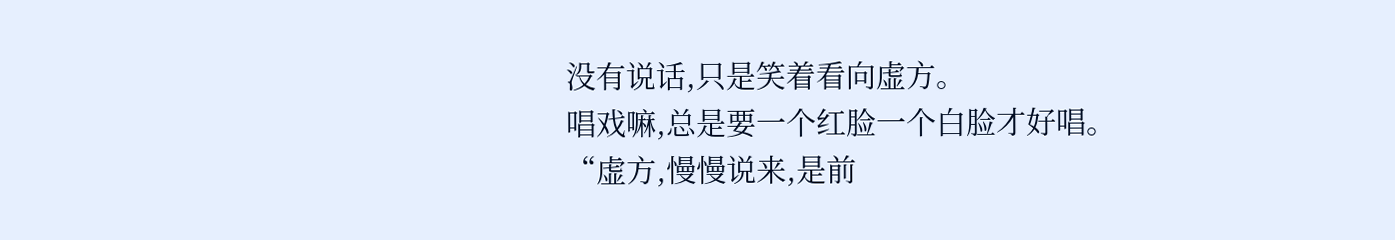没有说话,只是笑着看向虚方。
唱戏嘛,总是要一个红脸一个白脸才好唱。
“虚方,慢慢说来,是前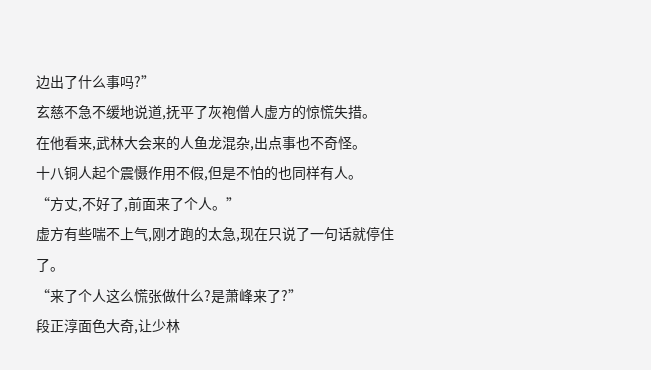边出了什么事吗?”
玄慈不急不缓地说道,抚平了灰袍僧人虚方的惊慌失措。
在他看来,武林大会来的人鱼龙混杂,出点事也不奇怪。
十八铜人起个震慑作用不假,但是不怕的也同样有人。
“方丈,不好了,前面来了个人。”
虚方有些喘不上气,刚才跑的太急,现在只说了一句话就停住了。
“来了个人这么慌张做什么?是萧峰来了?”
段正淳面色大奇,让少林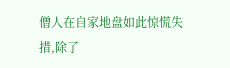僧人在自家地盘如此惊慌失措,除了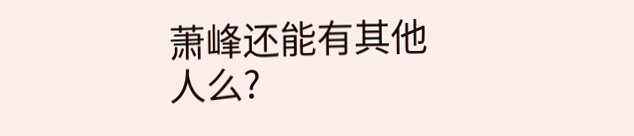萧峰还能有其他人么?